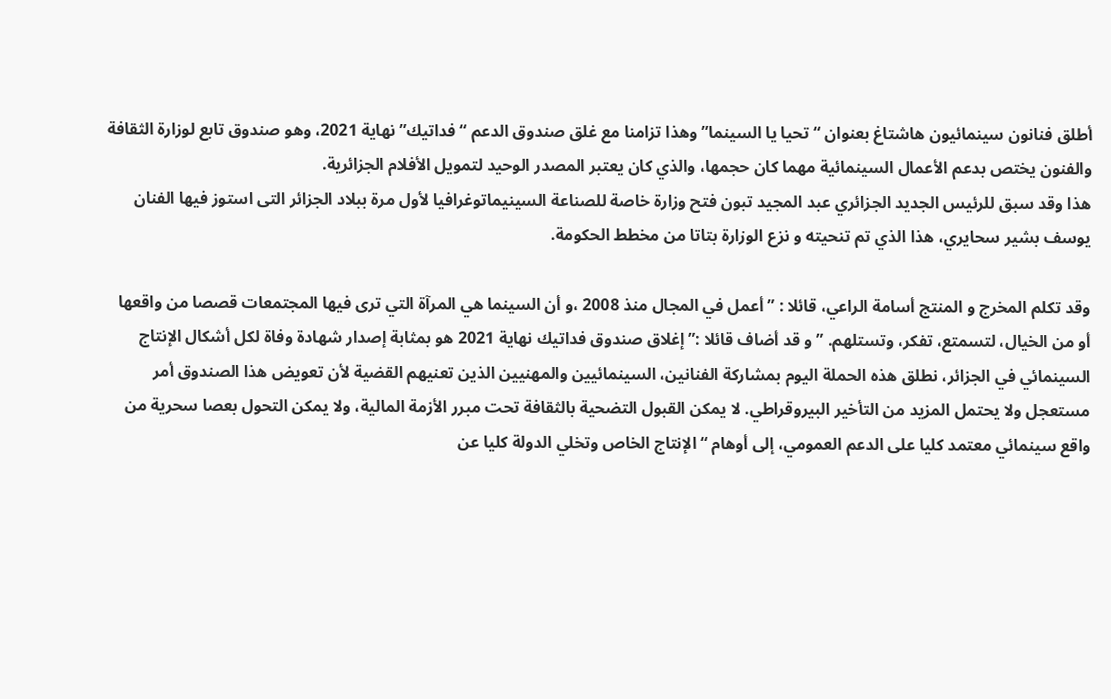أطلق فنانون سينمائيون هاشتاغ بعنوان “تحيا يا السينما” وهذا تزامنا مع غلق صندوق الدعم “فداتيك” نهاية 2021، وهو صندوق تابع لوزارة الثقافة والفنون يختص بدعم الأعمال السينمائية مهما كان حجمها، والذي كان يعتبر المصدر الوحيد لتمويل الأفلام الجزائرية.
هذا وقد سبق للرئيس الجديد الجزائري عبد المجيد تبون فتح وزارة خاصة للصناعة السينيماتوغرافيا لأول مرة ببلاد الجزائر التى استوز فيها الفنان يوسف بشير سحايري، هذا الذي تم تنحيته و نزع الوزارة بتاتا من مخطط الحكومة.

وقد تكلم المخرج و المنتج أسامة الراعي، قائلا : ” أعمل في المجال منذ 2008 ،و أن السينما هي المرآة التي ترى فيها المجتمعات قصصا من واقعها أو من الخيال، لتسمتع، تفكر، وتستلهم. ” و قد أضاف قائلا :” إغلاق صندوق فداتيك نهاية 2021 هو بمثابة إصدار شهادة وفاة لكل أشكال الإنتاج السينمائي في الجزائر، نطلق هذه الحملة اليوم بمشاركة الفنانين، السينمائيين والمهنيين الذين تعنيهم القضية لأن تعويض هذا الصندوق أمر مستعجل ولا يحتمل المزيد من التأخير البيروقراطي. لا يمكن القبول التضحية بالثقافة تحت مبرر الأزمة المالية، ولا يمكن التحول بعصا سحرية من واقع سينمائي معتمد كليا على الدعم العمومي، إلى أوهام “الإنتاج الخاص وتخلي الدولة كليا عن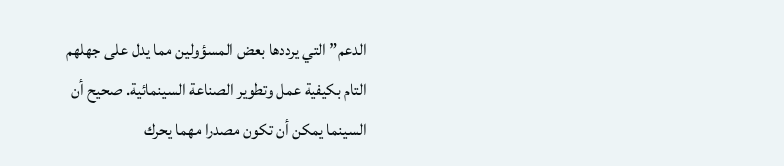الدعم” التي يرددها بعض المسؤولين مما يدل على جهلهم التام بكيفية عمل وتطوير الصناعة السينمائية. صحيح أن السينما يمكن أن تكون مصدرا مهما يحرك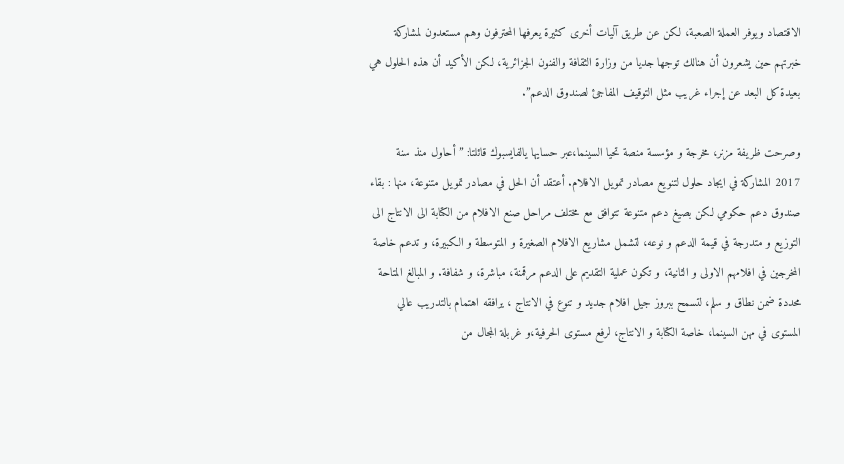الاقتصاد ويوفر العملة الصعبة، لكن عن طريق آليات أخرى كثيرة يعرفها المحترفون وهم مستعدون لمشاركة خبرتهم حين يشعرون أن هنالك توجها جديا من وزارة الثقافة والفنون الجزائرية، لكن الأكيد أن هذه الحلول هي بعيدة كل البعد عن إجراء غريب مثل التوقيف المفاجئ لصندوق الدعم”.

وصرحت ظريفة مزنر، مخرجة و مؤسسة منصة تحيا السينما،عبر حسايها يالفايسبوك قائلتا: ” أحاول منذ سنة 2017 المشاركة في ايجاد حلول لتنويع مصادر تمويل الافلام. أعتقد أن الحل في مصادر تمويل متنوعة، منها : بقاء صندوق دعم حكومي لكن بصيغ دعم متنوعة تتوافق مع مختلف مراحل صنع الافلام من الكتابة الى الانتاج الى التوزيع و متدرجة في قيمة الدعم و نوعه، لتشمل مشاريع الافلام الصغيرة و المتوسطة و الكبيرة، و تدعم خاصة المخرجين في افلامهم الاولى و الثانية، و تكون عملية التقديم على الدعم مرقمنة، مباشرة، و شفافة. و المبالغ المتاحة محددة ضمن نطاق و سلم، لتسمح ببروز جيل افلام جديد و تنوع في الانتاج ، يرافقه اهتمام بالتدريب عالي المستوى في مهن السينما، خاصة الكتابة و الانتاج، لرفع مستوى الحرفية،و غربلة المجال من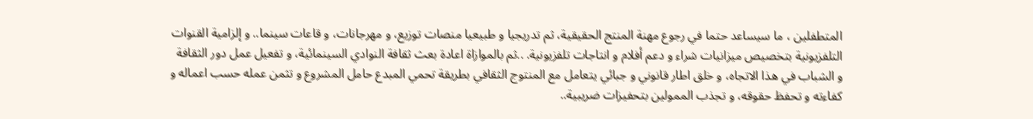المتطفلين ، ما سيساعد حتما في رجوع مهنة المنتج الحقيقية، ثم تدريجيا و طبيعيا منصات توزيع، و مهرجانات، و قاعات سينما.. و إلزامية القنوات التلفزيونية بتخصيص ميزانيات شراء و دعم أفلام و انتاجات تلفزيونية. ..ثم بالموازاة اعادة بعث ثقافة النوادي السينمائية، و تفعيل عمل دور الثقافة و الشباب في هذا الاتجاه، و خلق اطار قانوني و جبائي يتعامل مع المنتوج الثقافي بطريقة تحمي المبدع حامل المشروع و تثمن عمله حسب اعماله و كفاءته و تحفظ حقوقه، و تجذب الممولين بتحفيزات ضريبية..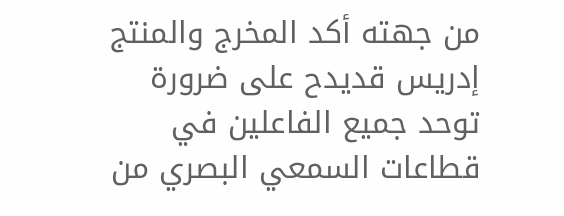من جهته أكد المخرج والمنتج إدريس قديدح على ضرورة توحد جميع الفاعلين في قطاعات السمعي البصري من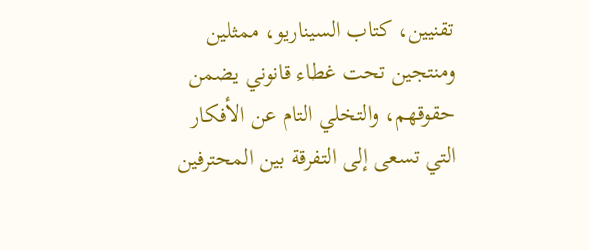تقنيين، كتاب السيناريو، ممثلين ومنتجين تحت غطاء قانوني يضمن حقوقهم، والتخلي التام عن الأفكار التي تسعى إلى التفرقة بين المحترفين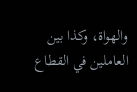والهواة، وكذا بين العاملين في القطاع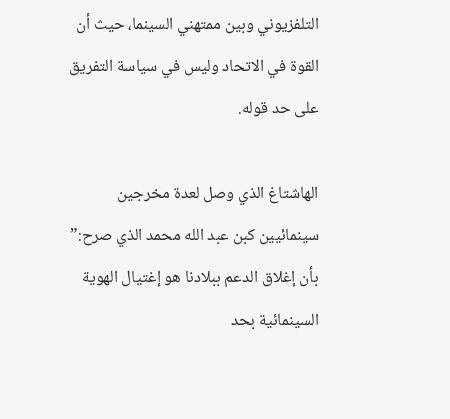التلفزيوني وبين ممتهني السينما، حيث أن القوة في الاتحاد وليس في سياسة التفريق على حد قوله.

الهاشتاغ الذي وصل لعدة مخرجين سينمائيين كبن عبد الله محمد الذي صرح:” بأن إغلاق الدعم ببلادنا هو إغتيال الهوية السينمائية بحد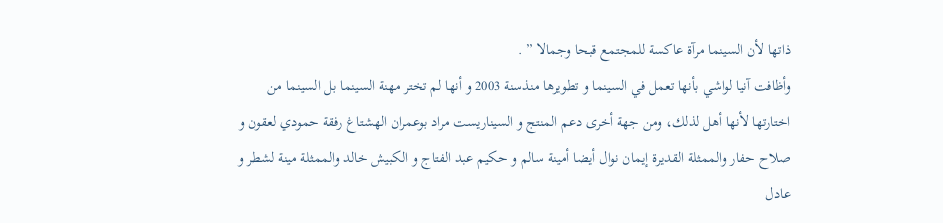ذاتها لأن السينما مرآة عاكسة للمجتمع قبحا وجمالا ” .
وأظافت آنيا لواشي بأنها تعمل في السينما و تطويرها منذسنة 2003 و أنها لم تختر مهنة السينما بل السينما من اختارتها لأنها أهل لذلك، ومن جهة أخرى دعم المنتج و السيناريست مراد بوعمران الهشتاغ رفقة حمودي لعقون و صلاح حفار والممثلة القديرة إيمان نوال أيضا أمينة سالم و حكيم عبد الفتاج و الكبيش خالد والممثلة مينة لشطر و عادل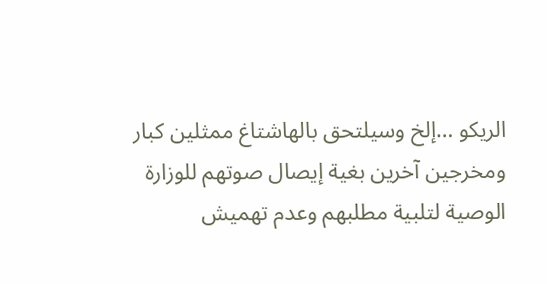الريكو …إلخ وسيلتحق بالهاشتاغ ممثلين كبار ومخرجين آخرين بغية إيصال صوتهم للوزارة الوصية لتلبية مطلبهم وعدم تهميش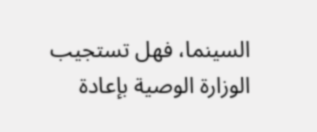السينما، فهل تستجيب الوزارة الوصية بإعادة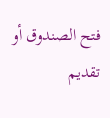فتح الصندوق أو تقديم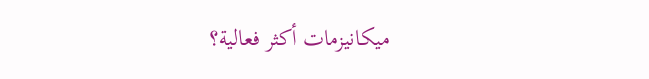ميكانيزمات أكثر فعالية؟